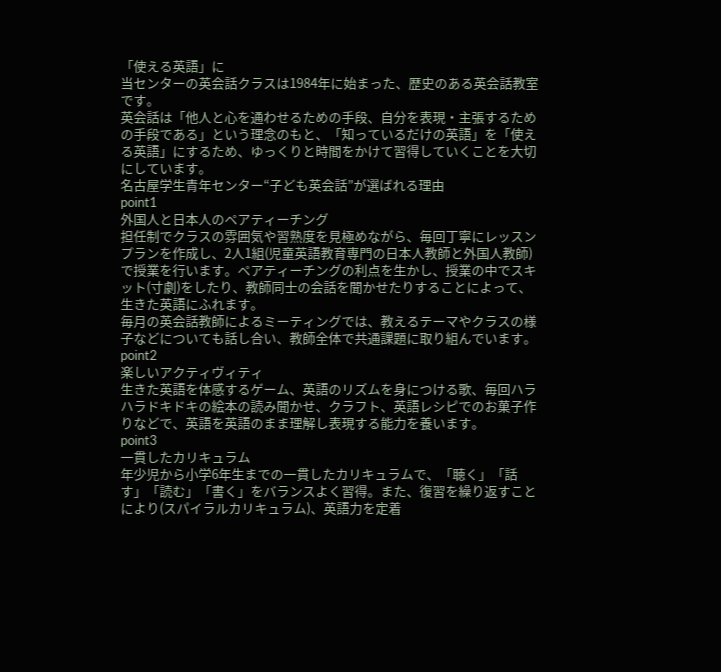「使える英語」に
当センターの英会話クラスは1984年に始まった、歴史のある英会話教室です。
英会話は「他人と心を通わせるための手段、自分を表現・主張するための手段である」という理念のもと、「知っているだけの英語」を「使える英語」にするため、ゆっくりと時間をかけて習得していくことを大切にしています。
名古屋学生青年センター“子ども英会話”が選ばれる理由
point1
外国人と日本人のペアティーチング
担任制でクラスの雰囲気や習熟度を見極めながら、毎回丁寧にレッスンプランを作成し、2人1組(児童英語教育専門の日本人教師と外国人教師)で授業を行います。ペアティーチングの利点を生かし、授業の中でスキット(寸劇)をしたり、教師同士の会話を聞かせたりすることによって、生きた英語にふれます。
毎月の英会話教師によるミーティングでは、教えるテーマやクラスの様子などについても話し合い、教師全体で共通課題に取り組んでいます。
point2
楽しいアクティヴィティ
生きた英語を体感するゲーム、英語のリズムを身につける歌、毎回ハラハラドキドキの絵本の読み聞かせ、クラフト、英語レシピでのお菓子作りなどで、英語を英語のまま理解し表現する能力を養います。
point3
一貫したカリキュラム
年少児から小学6年生までの一貫したカリキュラムで、「聴く」「話す」「読む」「書く」をバランスよく習得。また、復習を繰り返すことにより(スパイラルカリキュラム)、英語力を定着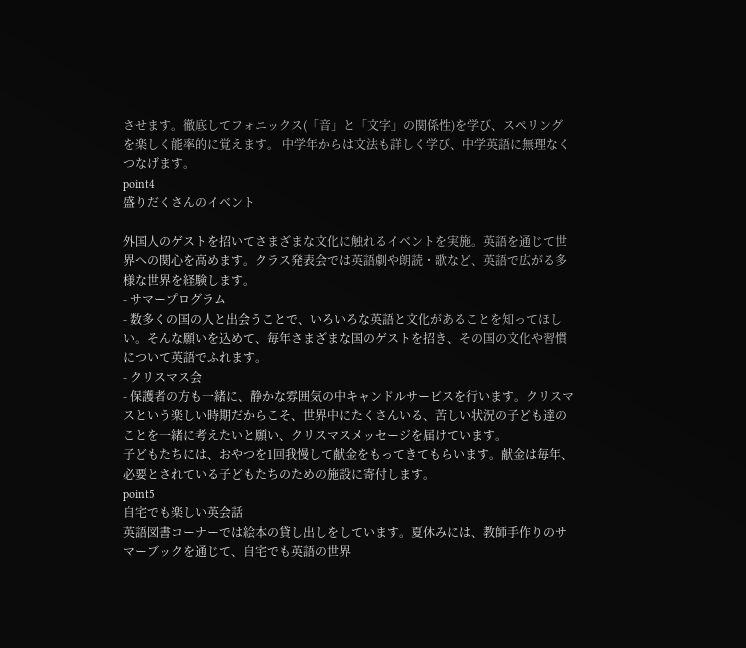させます。徹底してフォニックス(「音」と「文字」の関係性)を学び、スペリングを楽しく能率的に覚えます。 中学年からは文法も詳しく学び、中学英語に無理なくつなげます。
point4
盛りだくさんのイベント

外国人のゲストを招いてさまざまな文化に触れるイベントを実施。英語を通じて世界への関心を高めます。クラス発表会では英語劇や朗読・歌など、英語で広がる多様な世界を経験します。
- サマープログラム
- 数多くの国の人と出会うことで、いろいろな英語と文化があることを知ってほしい。そんな願いを込めて、毎年さまざまな国のゲストを招き、その国の文化や習慣について英語でふれます。
- クリスマス会
- 保護者の方も一緒に、静かな雰囲気の中キャンドルサービスを行います。クリスマスという楽しい時期だからこそ、世界中にたくさんいる、苦しい状況の子ども達のことを一緒に考えたいと願い、クリスマスメッセージを届けています。
子どもたちには、おやつを1回我慢して献金をもってきてもらいます。献金は毎年、必要とされている子どもたちのための施設に寄付します。
point5
自宅でも楽しい英会話
英語図書コーナーでは絵本の貸し出しをしています。夏休みには、教師手作りのサマーブックを通じて、自宅でも英語の世界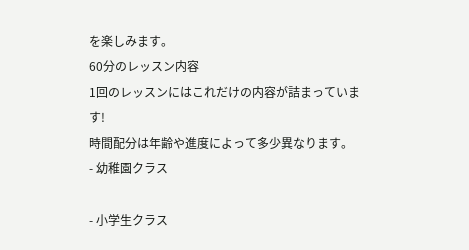を楽しみます。
60分のレッスン内容
1回のレッスンにはこれだけの内容が詰まっています!
時間配分は年齢や進度によって多少異なります。
- 幼稚園クラス

- 小学生クラス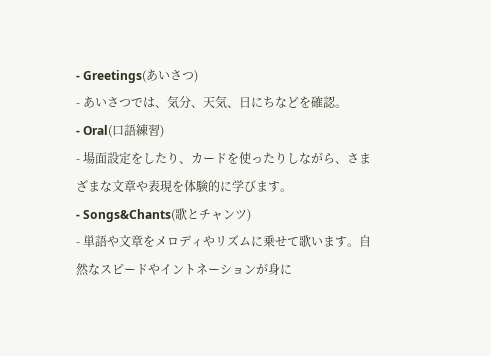- Greetings(あいさつ)
- あいさつでは、気分、天気、日にちなどを確認。
- Oral(口語練習)
- 場面設定をしたり、カードを使ったりしながら、さまざまな文章や表現を体験的に学びます。
- Songs&Chants(歌とチャンツ)
- 単語や文章をメロディやリズムに乗せて歌います。自然なスピードやイントネーションが身に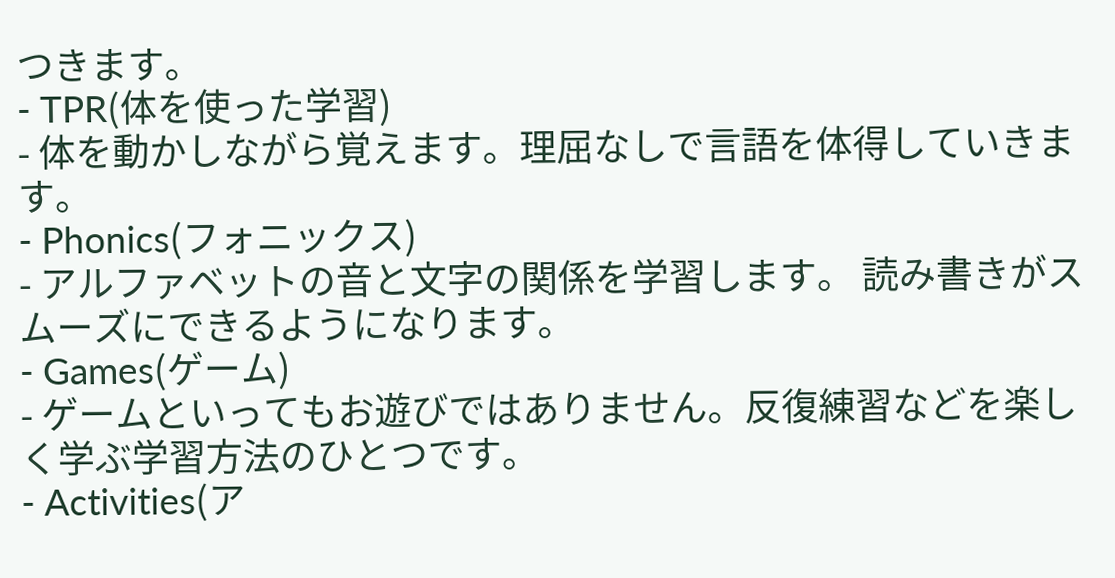つきます。
- TPR(体を使った学習)
- 体を動かしながら覚えます。理屈なしで言語を体得していきます。
- Phonics(フォニックス)
- アルファベットの音と文字の関係を学習します。 読み書きがスムーズにできるようになります。
- Games(ゲーム)
- ゲームといってもお遊びではありません。反復練習などを楽しく学ぶ学習方法のひとつです。
- Activities(ア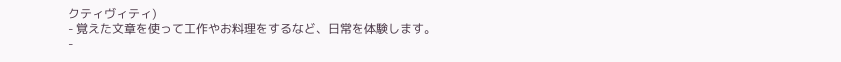クティヴィティ)
- 覚えた文章を使って工作やお料理をするなど、日常を体験します。
-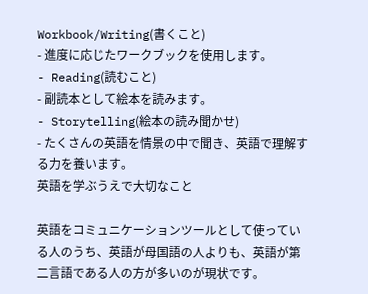Workbook/Writing(書くこと)
- 進度に応じたワークブックを使用します。
- Reading(読むこと)
- 副読本として絵本を読みます。
- Storytelling(絵本の読み聞かせ)
- たくさんの英語を情景の中で聞き、英語で理解する力を養います。
英語を学ぶうえで大切なこと

英語をコミュニケーションツールとして使っている人のうち、英語が母国語の人よりも、英語が第二言語である人の方が多いのが現状です。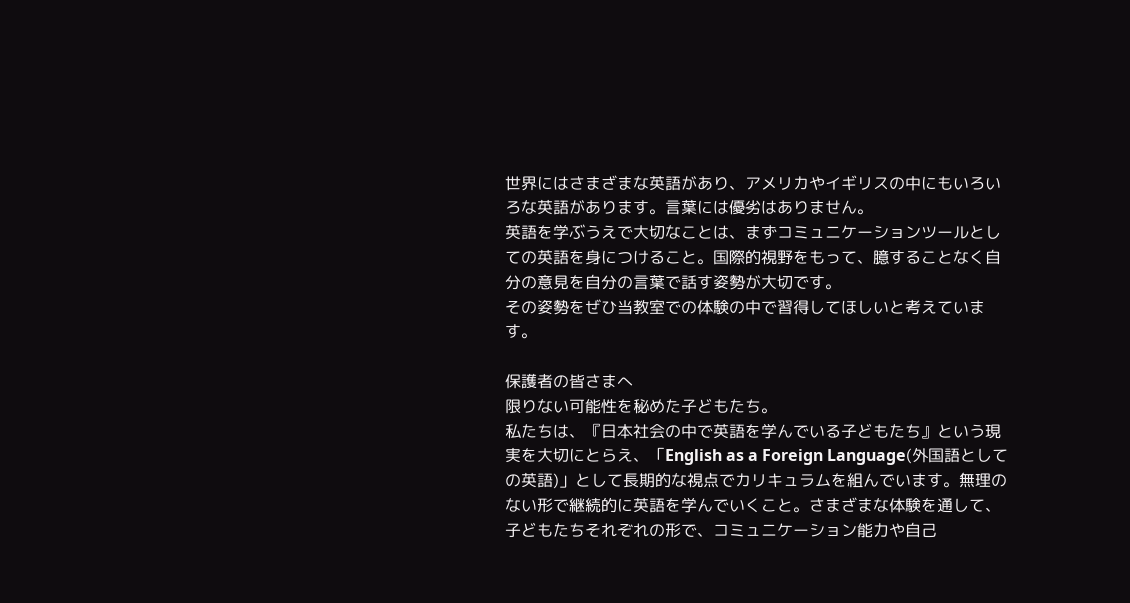世界にはさまざまな英語があり、アメリカやイギリスの中にもいろいろな英語があります。言葉には優劣はありません。
英語を学ぶうえで大切なことは、まずコミュニケーションツールとしての英語を身につけること。国際的視野をもって、臆することなく自分の意見を自分の言葉で話す姿勢が大切です。
その姿勢をぜひ当教室での体験の中で習得してほしいと考えています。

保護者の皆さまへ
限りない可能性を秘めた子どもたち。
私たちは、『日本社会の中で英語を学んでいる子どもたち』という現実を大切にとらえ、「English as a Foreign Language(外国語としての英語)」として長期的な視点でカリキュラムを組んでいます。無理のない形で継続的に英語を学んでいくこと。さまざまな体験を通して、子どもたちそれぞれの形で、コミュニケーション能力や自己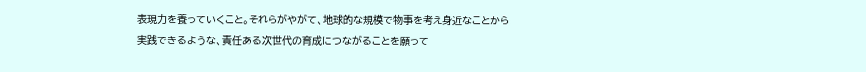表現力を養っていくこと。それらがやがて、地球的な規模で物事を考え身近なことから実践できるような、責任ある次世代の育成につながることを願って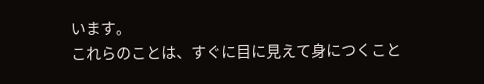います。
これらのことは、すぐに目に見えて身につくこと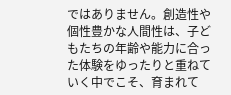ではありません。創造性や個性豊かな人間性は、子どもたちの年齢や能力に合った体験をゆったりと重ねていく中でこそ、育まれて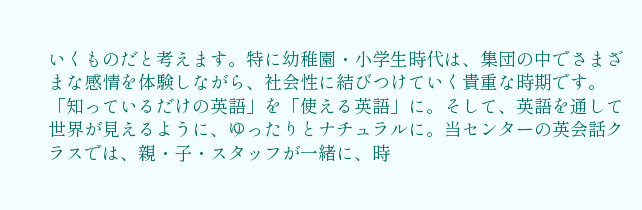いくものだと考えます。特に幼稚園・小学生時代は、集団の中でさまざまな感情を体験しながら、社会性に結びつけていく貴重な時期です。
「知っているだけの英語」を「使える英語」に。そして、英語を通して世界が見えるように、ゆったりとナチュラルに。当センターの英会話クラスでは、親・子・スタッフが一緒に、時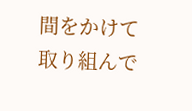間をかけて取り組んで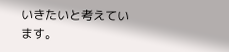いきたいと考えています。